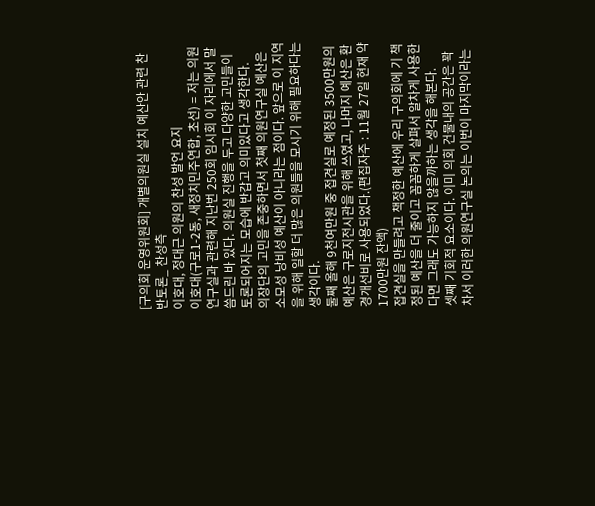[구의회 운영위원회] 개별의원실 설치 예산안 관련 찬반토론_ 찬성측
이호대, 정대근 의원의 찬성 발언 요지
이호대(구로1-2동, 새정치민주연합, 초선) = 저는 의원연구실과 관련해 지난번 250회 임시회 이 자리에서 말씀드린 바 있다. 의원실 진행을 두고 다양한 고민들이 토론되어지는 모습에 반갑고 의미있다고 생각한다.
의장단의 고민을 존중하면서 첫째 의원연구실 예산은 소모성 낭비성 예산이 아니라는 점이다. 앞으로 이 지역을 위해 일할 더 많은 의원들을 모시기 위해 필요하다는 생각이다.
둘째 올해 9천여만원 중 접견실로 예정된 3500만원의 예산은 구로지전시관을 위해 쓰였고, 나머지 예산은 환경개선비로 사용되었다.(편집자주 : 11월 27일 현재 약1700만원 잔액)
접견실을 만들려고 책정한 예산에 우리 구의회에 기 책정된 예산을 더 줄이고 꼼꼼하게 살펴서 알차게 사용한다면 그래도 가능하지 않을까하는 생각을 해본다.
셋째 기회적 요소이다. 이미 의회 건물내의 공간은 꽉 차서 이러한 의원연구실 논의는 이번이 마지막이라는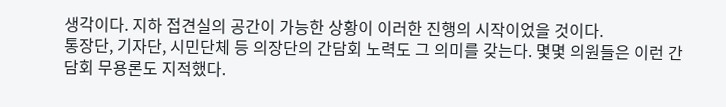생각이다. 지하 접견실의 공간이 가능한 상황이 이러한 진행의 시작이었을 것이다.
통장단, 기자단, 시민단체 등 의장단의 간담회 노력도 그 의미를 갖는다. 몇몇 의원들은 이런 간담회 무용론도 지적했다.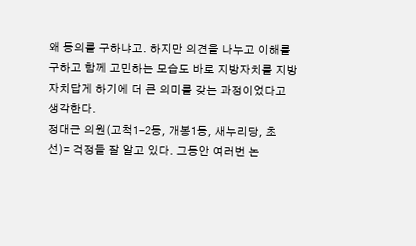왜 동의를 구하냐고. 하지만 의견을 나누고 이해를 구하고 함께 고민하는 모습도 바로 지방자치를 지방자치답게 하기에 더 큰 의미를 갖는 과정이었다고 생각한다.
정대근 의원(고척1-2동, 개봉1동, 새누리당, 초선)= 걱정들 잘 알고 있다. 그동안 여러번 논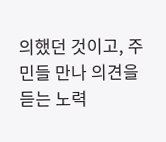의했던 것이고, 주민들 만나 의견을 듣는 노력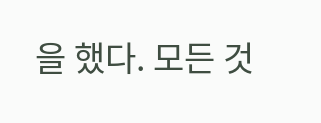을 했다. 모든 것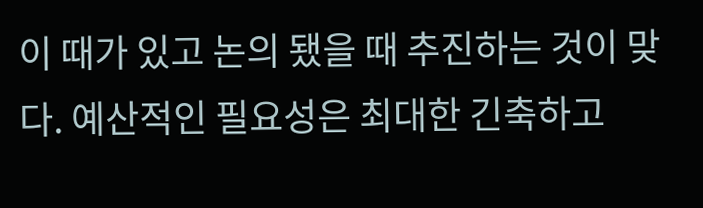이 때가 있고 논의 됐을 때 추진하는 것이 맞다. 예산적인 필요성은 최대한 긴축하고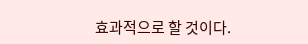효과적으로 할 것이다.